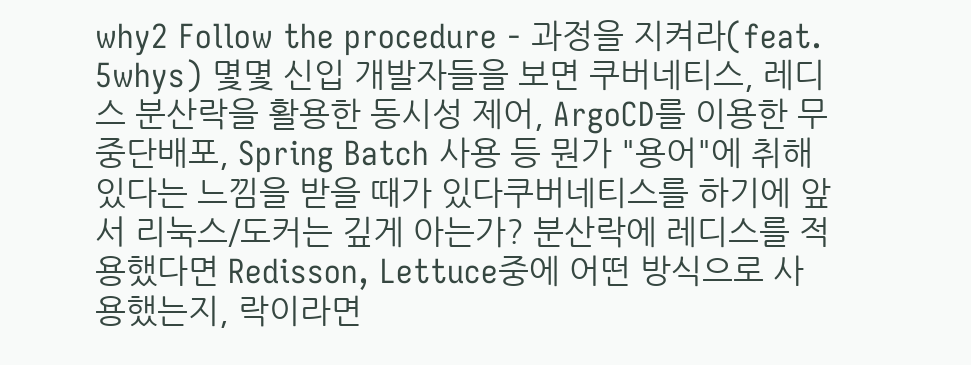why2 Follow the procedure - 과정을 지켜라(feat. 5whys) 몇몇 신입 개발자들을 보면 쿠버네티스, 레디스 분산락을 활용한 동시성 제어, ArgoCD를 이용한 무중단배포, Spring Batch 사용 등 뭔가 "용어"에 취해있다는 느낌을 받을 때가 있다쿠버네티스를 하기에 앞서 리눅스/도커는 깊게 아는가? 분산락에 레디스를 적용했다면 Redisson, Lettuce중에 어떤 방식으로 사용했는지, 락이라면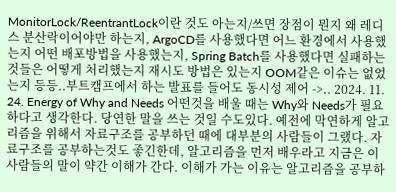MonitorLock/ReentrantLock이란 것도 아는지/쓰면 장점이 뭔지 왜 레디스 분산락이어야만 하는지, ArgoCD를 사용했다면 어느 환경에서 사용했는지 어떤 배포방법을 사용했는지, Spring Batch를 사용했다면 실패하는 것들은 어떻게 처리했는지 재시도 방법은 있는지 OOM같은 이슈는 없었는지 등등..부트캠프에서 하는 발표를 들어도 동시성 제어 ->.. 2024. 11. 24. Energy of Why and Needs 어떤것을 배울 때는 Why와 Needs가 필요하다고 생각한다. 당연한 말을 쓰는 것일 수도있다. 예전에 막연하게 알고리즘을 위해서 자료구조를 공부하던 때에 대부분의 사람들이 그랬다. 자료구조를 공부하는것도 좋긴한데, 알고리즘을 먼저 배우라고 지금은 이 사람들의 말이 약간 이해가 간다. 이해가 가는 이유는 알고리즘을 공부하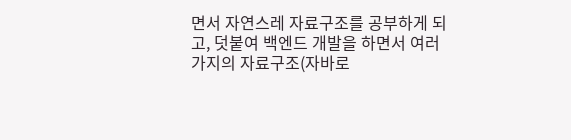면서 자연스레 자료구조를 공부하게 되고, 덧붙여 백엔드 개발을 하면서 여러가지의 자료구조(자바로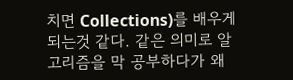치면 Collections)를 배우게 되는것 같다. 같은 의미로 알고리즘을 막 공부하다가 왜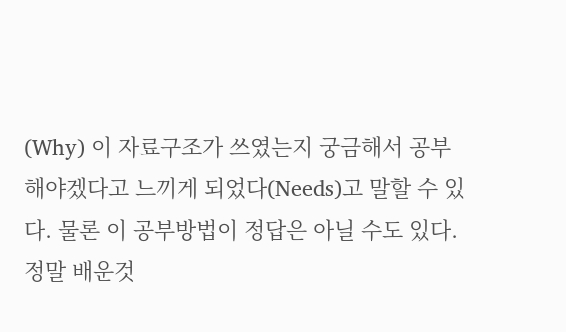(Why) 이 자료구조가 쓰였는지 궁금해서 공부해야겠다고 느끼게 되었다(Needs)고 말할 수 있다. 물론 이 공부방법이 정답은 아닐 수도 있다. 정말 배운것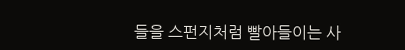들을 스펀지처럼 빨아들이는 사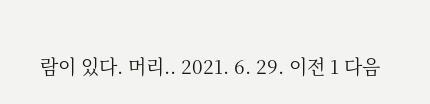람이 있다. 머리.. 2021. 6. 29. 이전 1 다음